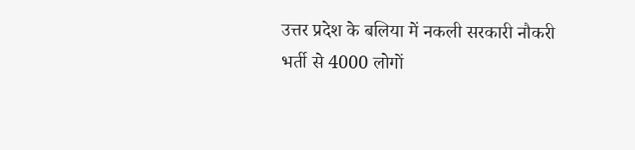उत्तर प्रदेश के बलिया में नकली सरकारी नौकरी भर्ती से 4000 लोगों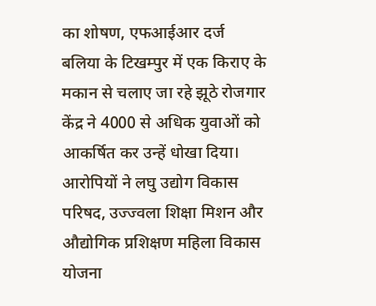का शोषण, एफआईआर दर्ज
बलिया के टिखम्पुर में एक किराए के मकान से चलाए जा रहे झूठे रोजगार केंद्र ने 4000 से अधिक युवाओं को आकर्षित कर उन्हें धोखा दिया। आरोपियों ने लघु उद्योग विकास परिषद, उज्ज्वला शिक्षा मिशन और औद्योगिक प्रशिक्षण महिला विकास योजना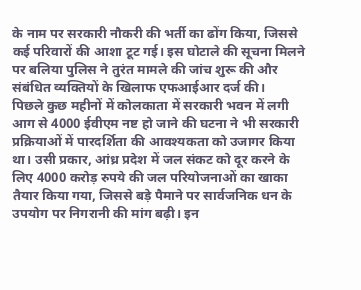के नाम पर सरकारी नौकरी की भर्ती का ढोंग किया, जिससे कई परिवारों की आशा टूट गई। इस घोटाले की सूचना मिलने पर बलिया पुलिस ने तुरंत मामले की जांच शुरू की और संबंधित व्यक्तियों के खिलाफ एफआईआर दर्ज की।
पिछले कुछ महीनों में कोलकाता में सरकारी भवन में लगी आग से 4000 ईवीएम नष्ट हो जाने की घटना ने भी सरकारी प्रक्रियाओं में पारदर्शिता की आवश्यकता को उजागर किया था। उसी प्रकार, आंध्र प्रदेश में जल संकट को दूर करने के लिए 4000 करोड़ रुपये की जल परियोजनाओं का खाका तैयार किया गया, जिससे बड़े पैमाने पर सार्वजनिक धन के उपयोग पर निगरानी की मांग बढ़ी। इन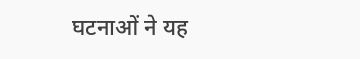घटनाओं ने यह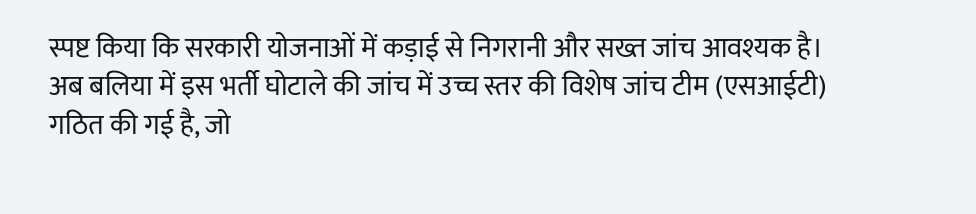स्पष्ट किया कि सरकारी योजनाओं में कड़ाई से निगरानी और सख्त जांच आवश्यक है।
अब बलिया में इस भर्ती घोटाले की जांच में उच्च स्तर की विशेष जांच टीम (एसआईटी) गठित की गई है, जो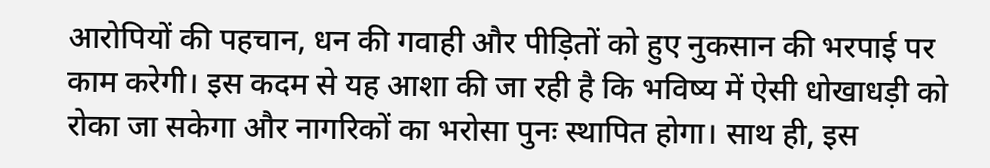आरोपियों की पहचान, धन की गवाही और पीड़ितों को हुए नुकसान की भरपाई पर काम करेगी। इस कदम से यह आशा की जा रही है कि भविष्य में ऐसी धोखाधड़ी को रोका जा सकेगा और नागरिकों का भरोसा पुनः स्थापित होगा। साथ ही, इस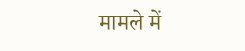मामले में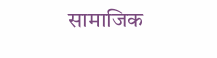सामाजिक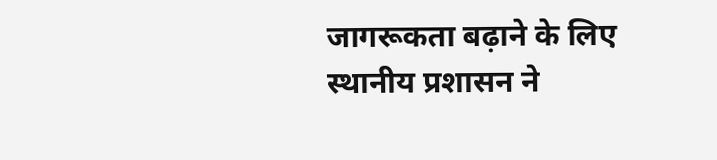जागरूकता बढ़ाने के लिए स्थानीय प्रशासन ने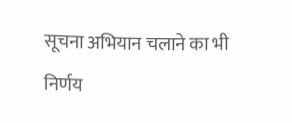सूचना अभियान चलाने का भी निर्णय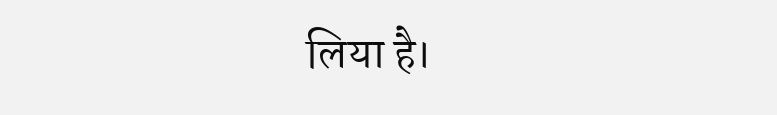लिया है।